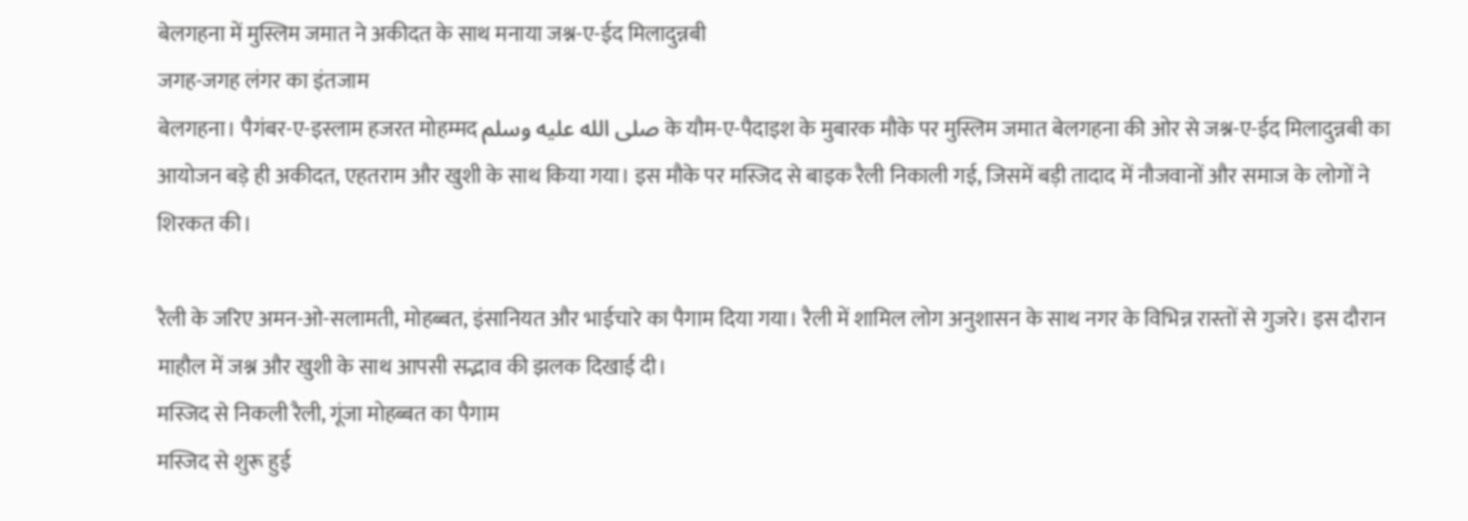बेलगहना में मुस्लिम जमात ने अकीदत के साथ मनाया जश्न-ए-ईद मिलादुन्नबी
जगह-जगह लंगर का इंतजाम
बेलगहना। पैगंबर-ए-इस्लाम हजरत मोहम्मद صلى الله عليه وسلم के यौम-ए-पैदाइश के मुबारक मौके पर मुस्लिम जमात बेलगहना की ओर से जश्न-ए-ईद मिलादुन्नबी का आयोजन बड़े ही अकीदत, एहतराम और खुशी के साथ किया गया। इस मौके पर मस्जिद से बाइक रैली निकाली गई, जिसमें बड़ी तादाद में नौजवानों और समाज के लोगों ने शिरकत की।

रैली के जरिए अमन-ओ-सलामती, मोहब्बत, इंसानियत और भाईचारे का पैगाम दिया गया। रैली में शामिल लोग अनुशासन के साथ नगर के विभिन्न रास्तों से गुजरे। इस दौरान माहौल में जश्न और खुशी के साथ आपसी सद्भाव की झलक दिखाई दी।
मस्जिद से निकली रैली, गूंजा मोहब्बत का पैगाम
मस्जिद से शुरू हुई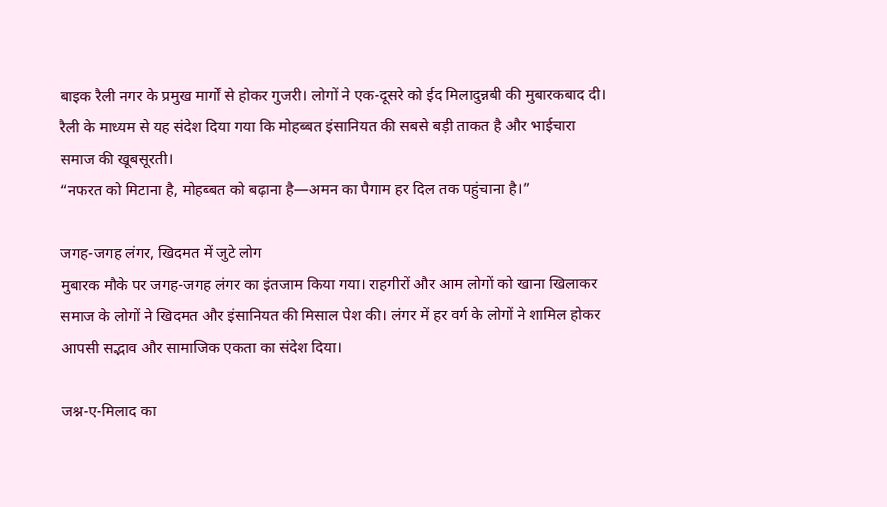बाइक रैली नगर के प्रमुख मार्गों से होकर गुजरी। लोगों ने एक-दूसरे को ईद मिलादुन्नबी की मुबारकबाद दी। रैली के माध्यम से यह संदेश दिया गया कि मोहब्बत इंसानियत की सबसे बड़ी ताकत है और भाईचारा समाज की खूबसूरती।
“नफरत को मिटाना है, मोहब्बत को बढ़ाना है—अमन का पैगाम हर दिल तक पहुंचाना है।”

जगह-जगह लंगर, खिदमत में जुटे लोग
मुबारक मौके पर जगह-जगह लंगर का इंतजाम किया गया। राहगीरों और आम लोगों को खाना खिलाकर समाज के लोगों ने खिदमत और इंसानियत की मिसाल पेश की। लंगर में हर वर्ग के लोगों ने शामिल होकर आपसी सद्भाव और सामाजिक एकता का संदेश दिया।

जश्न-ए-मिलाद का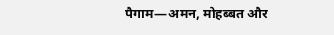पैगाम—अमन, मोहब्बत और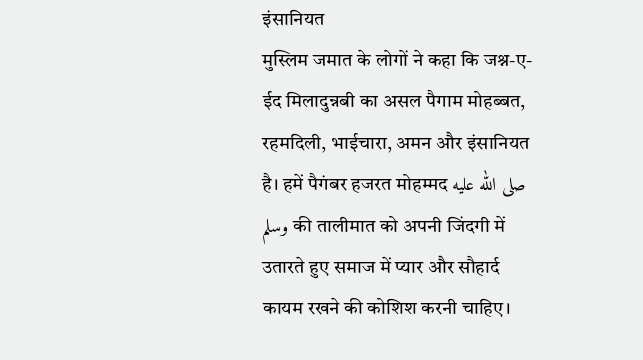इंसानियत
मुस्लिम जमात के लोगों ने कहा कि जश्न-ए-ईद मिलादुन्नबी का असल पैगाम मोहब्बत, रहमदिली, भाईचारा, अमन और इंसानियत है। हमें पैगंबर हजरत मोहम्मद صلى الله عليه وسلم की तालीमात को अपनी जिंदगी में उतारते हुए समाज में प्यार और सौहार्द कायम रखने की कोशिश करनी चाहिए।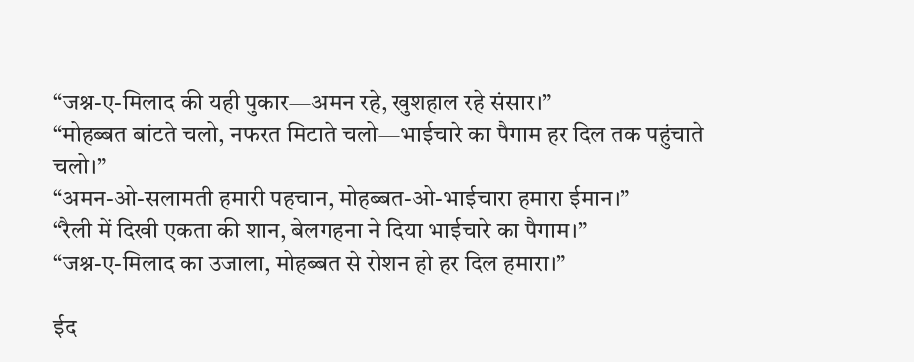“जश्न-ए-मिलाद की यही पुकार—अमन रहे, खुशहाल रहे संसार।”
“मोहब्बत बांटते चलो, नफरत मिटाते चलो—भाईचारे का पैगाम हर दिल तक पहुंचाते चलो।”
“अमन-ओ-सलामती हमारी पहचान, मोहब्बत-ओ-भाईचारा हमारा ईमान।”
“रैली में दिखी एकता की शान, बेलगहना ने दिया भाईचारे का पैगाम।”
“जश्न-ए-मिलाद का उजाला, मोहब्बत से रोशन हो हर दिल हमारा।”

ईद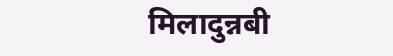मिलादुन्नबी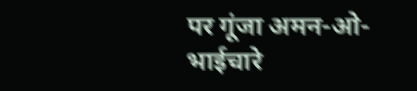पर गूंजा अमन-ओ-भाईचारे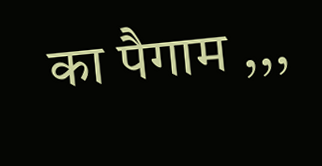का पैगाम ,,,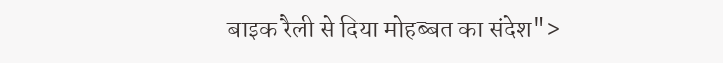बाइक रैली से दिया मोहब्बत का संदेश">